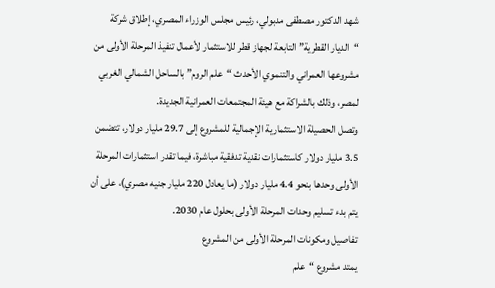شهد الدكتور مصطفى مدبولي، رئيس مجلس الوزراء المصري، إطلاق شركة “الديار القطرية” التابعة لجهاز قطر للاستثمار لأعمال تنفيذ المرحلة الأولى من مشروعها العمراني والتنموي الأحدث “علم الروم” بالساحل الشمالي الغربي لمصر، وذلك بالشراكة مع هيئة المجتمعات العمرانية الجديدة.
وتصل الحصيلة الاستثمارية الإجمالية للمشروع إلى 29.7 مليار دولار، تتضمن 3.5 مليار دولار كاستثمارات نقدية تدفقية مباشرة، فيما تقدر استثمارات المرحلة الأولى وحدها بنحو 4.4 مليار دولار (ما يعادل 220 مليار جنيه مصري)، على أن يتم بدء تسليم وحدات المرحلة الأولى بحلول عام 2030.
تفاصيل ومكونات المرحلة الأولى من المشروع
يمتد مشروع “علم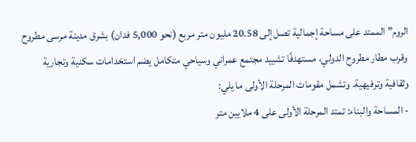الروم” الممتد على مساحة إجمالية تصل إلى 20.58 مليون متر مربع (نحو 5,000 فدان) بشرق مدينة مرسى مطروح وقرب مطار مطروح الدولي، مستهدفًا تشييد مجتمع عمراني وسياحي متكامل يضم استخدامات سكنية وتجارية وثقافية وترفيهية. وتشمل مقومات المرحلة الأولى ما يلي:
- المساحة والبناء: تمتد المرحلة الأولى على 4 ملايين متر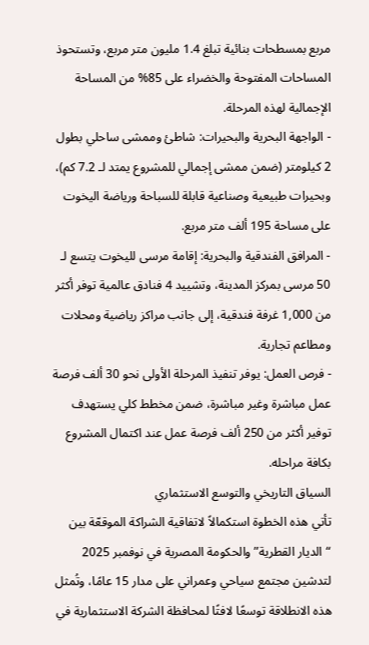مربع بمسطحات بنائية تبلغ 1.4 مليون متر مربع، وتستحوذ المساحات المفتوحة والخضراء على 85% من المساحة الإجمالية لهذه المرحلة.
- الواجهة البحرية والبحيرات: شاطئ وممشى ساحلي بطول 2 كيلومتر (ضمن ممشى إجمالي للمشروع يمتد لـ 7.2 كم)، وبحيرات طبيعية وصناعية قابلة للسباحة ورياضة اليخوت على مساحة 195 ألف متر مربع.
- المرافق الفندقية والبحرية: إقامة مرسى لليخوت يتسع لـ 50 مرسى بمركز المدينة، وتشييد 4 فنادق عالمية توفر أكثر من 1,000 غرفة فندقية، إلى جانب مراكز رياضية ومحلات ومطاعم تجارية.
- فرص العمل: يوفر تنفيذ المرحلة الأولى نحو 30 ألف فرصة عمل مباشرة وغير مباشرة، ضمن مخطط كلي يستهدف توفير أكثر من 250 ألف فرصة عمل عند اكتمال المشروع بكافة مراحله.
السياق التاريخي والتوسع الاستثماري
تأتي هذه الخطوة استكمالاً لاتفاقية الشراكة الموقعّة بين “الديار القطرية” والحكومة المصرية في نوفمبر 2025 لتدشين مجتمع سياحي وعمراني على مدار 15 عامًا، وتُمثل هذه الانطلاقة توسعًا لافتًا لمحافظة الشركة الاستثمارية في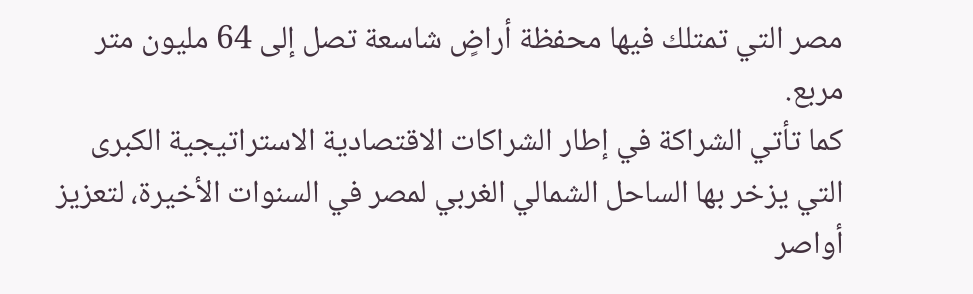مصر التي تمتلك فيها محفظة أراضٍ شاسعة تصل إلى 64 مليون متر مربع.
كما تأتي الشراكة في إطار الشراكات الاقتصادية الاستراتيجية الكبرى التي يزخر بها الساحل الشمالي الغربي لمصر في السنوات الأخيرة، لتعزيز أواصر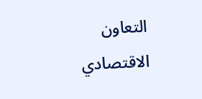التعاون الاقتصادي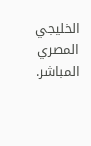الخليجي المصري المباشر.